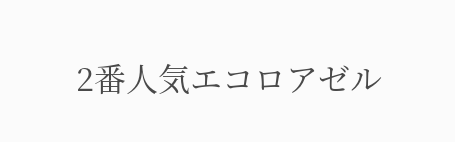2番人気エコロアゼル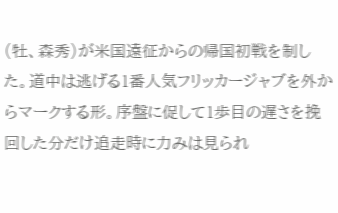(牡、森秀)が米国遠征からの帰国初戦を制した。道中は逃げる1番人気フリッカージャブを外からマークする形。序盤に促して1歩目の遅さを挽回した分だけ追走時に力みは見られ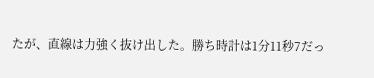たが、直線は力強く抜け出した。勝ち時計は1分11秒7だっ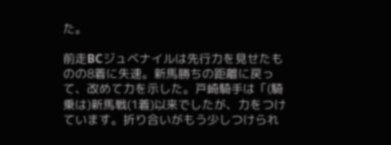た。

前走BCジュベナイルは先行力を見せたものの8着に失速。新馬勝ちの距離に戻って、改めて力を示した。戸崎騎手は「(騎乗は)新馬戦(1着)以来でしたが、力をつけています。折り合いがもう少しつけられ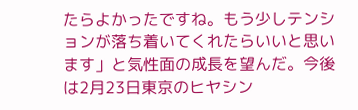たらよかったですね。もう少しテンションが落ち着いてくれたらいいと思います」と気性面の成長を望んだ。今後は2月23日東京のヒヤシン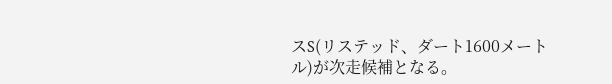スS(リステッド、ダート1600メートル)が次走候補となる。